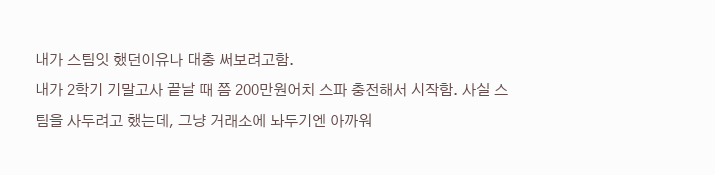내가 스팀잇 했던이유나 대충 써보려고함.
내가 2학기 기말고사 끝날 때 쯤 200만원어치 스파 충전해서 시작함. 사실 스팀을 사두려고 했는데, 그냥 거래소에 놔두기엔 아까워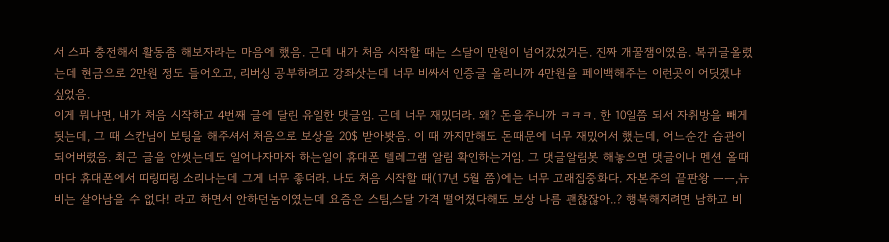서 스파 충전해서 활동좀 해보자라는 마음에 했음. 근데 내가 처음 시작할 때는 스달이 만원이 넘어갔었거든. 진짜 개꿀잼이였음. 복귀글올렸는데 현금으로 2만원 정도 들어오고, 리버싱 공부하려고 강좌삿는데 너무 비싸서 인증글 올리니까 4만원을 페이백해주는 이런곳이 어딧겠냐 싶었음.
이게 뭐냐면, 내가 처음 시작하고 4번째 글에 달린 유일한 댓글임. 근데 너무 재밌더라. 왜? 돈을주니까 ㅋㅋㅋ. 한 10일쯤 되서 자취방을 빼게 됫는데, 그 때 스칸님이 보팅을 해주셔서 처음으로 보상을 20$ 받아봣음. 이 때 까지만해도 돈때문에 너무 재밌어서 했는데, 어느순간 습관이 되어버렸음. 최근 글을 안썻는데도 일어나자마자 하는일이 휴대폰 텔레그램 알림 확인하는거임. 그 댓글알림봇 해놓으면 댓글이나 멘션 올때마다 휴대폰에서 띠링띠링 소리나는데 그게 너무 좋더라. 나도 처음 시작할 때(17년 5월 쯤)에는 너무 고래집중화다. 자본주의 끝판왕 ㅡㅡ,뉴비는 살아남을 수 없다! 라고 하면서 안하던놈이였는데 요즘은 스팀,스달 가격 떨어졌다해도 보상 나름 괜찮잖아..? 행복해지려면 남하고 비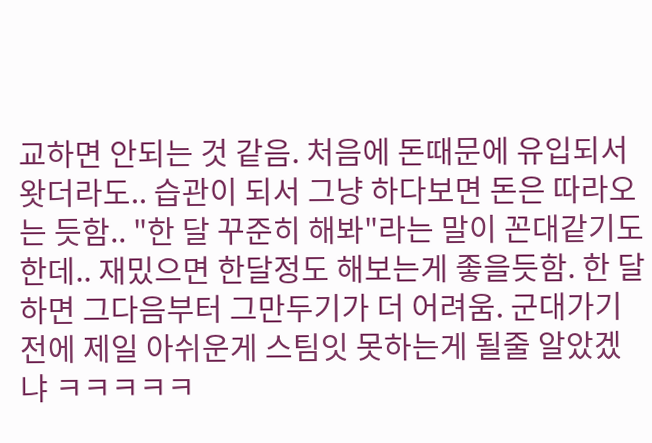교하면 안되는 것 같음. 처음에 돈때문에 유입되서 왓더라도.. 습관이 되서 그냥 하다보면 돈은 따라오는 듯함.. "한 달 꾸준히 해봐"라는 말이 꼰대같기도 한데.. 재밌으면 한달정도 해보는게 좋을듯함. 한 달 하면 그다음부터 그만두기가 더 어려움. 군대가기전에 제일 아쉬운게 스팀잇 못하는게 될줄 알았겠냐 ㅋㅋㅋㅋㅋ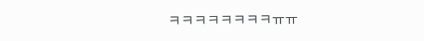ㅋㅋㅋㅋㅋㅋㅋㅋㅠㅠ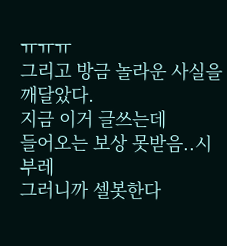ㅠㅠㅠ
그리고 방금 놀라운 사실을 깨달았다.
지금 이거 글쓰는데
들어오는 보상 못받음..시부레
그러니까 셀봇한다